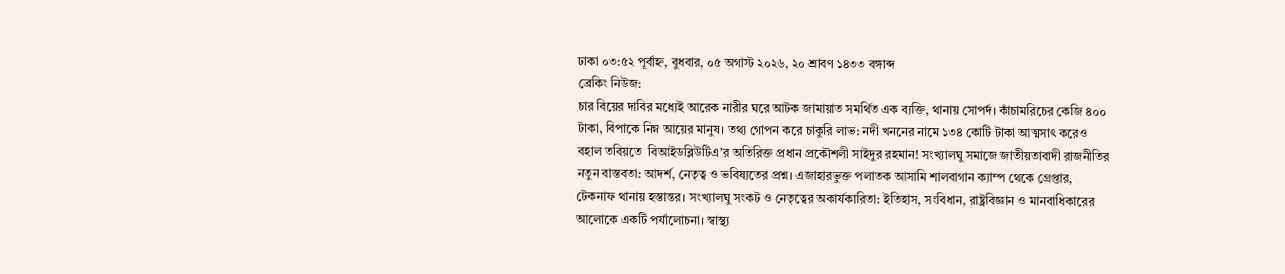ঢাকা ০৩:৫২ পূর্বাহ্ন, বুধবার, ০৫ অগাস্ট ২০২৬, ২০ শ্রাবণ ১৪৩৩ বঙ্গাব্দ
ব্রেকিং নিউজ:
চার বিয়ের দাবির মধ্যেই আরেক নারীর ঘরে আটক জামায়াত সমর্থিত এক ব্যক্তি, থানায় সোপর্দ। কাঁচামরিচের কেজি ৪০০ টাকা, বিপাকে নিম্ন আয়ের মানুষ। তথ্য গোপন করে চাকুরি লাভ: নদী খননের নামে ১৩৪ কোটি টাকা আত্মসাৎ করেও বহাল তবিয়তে  বিআইডব্লিউটিএ’র অতিরিক্ত প্রধান প্রকৌশলী সাইদুর রহমান! সংখ্যালঘু সমাজে জাতীয়তাবাদী রাজনীতির নতুন বাস্তবতা: আদর্শ, নেতৃত্ব ও ভবিষ্যতের প্রশ্ন। এজাহারভুক্ত পলাতক আসামি শালবাগান ক্যাম্প থেকে গ্রেপ্তার, টেকনাফ থানায় হস্তান্তর। সংখ্যালঘু সংকট ও নেতৃত্বের অকার্যকারিতা: ইতিহাস, সংবিধান, রাষ্ট্রবিজ্ঞান ও মানবাধিকারের আলোকে একটি পর্যালোচনা। স্বাস্থ্য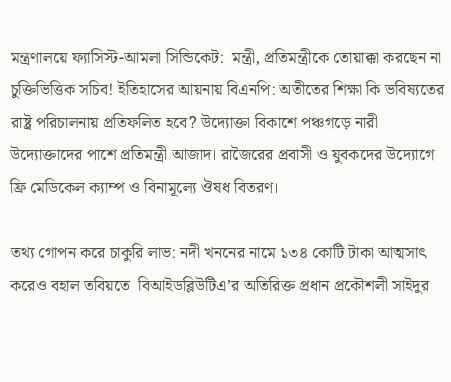মন্ত্রণালয়ে ফ্যাসিস্ট-আমলা সিন্ডিকেট:  মন্ত্রী, প্রতিমন্ত্রীকে তোয়াক্কা করছেন না চুক্তিভিত্তিক সচিব! ইতিহাসের আয়নায় বিএনপি: অতীতের শিক্ষা কি ভবিষ্যতের রাষ্ট্র পরিচালনায় প্রতিফলিত হবে? উদ্যোক্তা বিকাশে পঞ্চগড়ে নারী উদ্যোক্তাদের পাশে প্রতিমন্ত্রী আজাদ। রাজৈরের‌ প্রবাসী ও যুবকদের উদ্যোগে ফ্রি মেডিকেল ক্যাম্প ও বিনামূল্যে ঔষধ বিতরণ।

তথ্য গোপন করে চাকুরি লাভ: নদী খননের নামে ১৩৪ কোটি টাকা আত্মসাৎ করেও বহাল তবিয়তে  বিআইডব্লিউটিএ’র অতিরিক্ত প্রধান প্রকৌশলী সাইদুর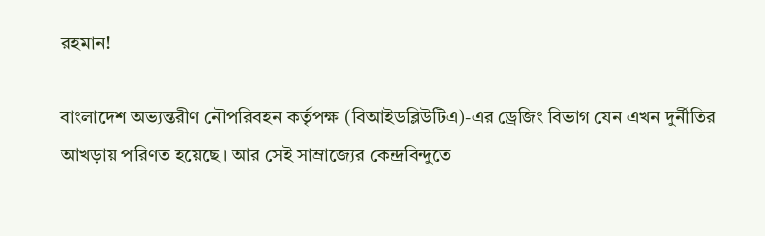রহমান!

বাংলাদেশ অভ্যন্তরীণ নৌপরিবহন কর্তৃপক্ষ (বিআইডব্লিউটিএ)-এর ড্রেজিং বিভাগ যেন এখন দুর্নীতির আখড়ায় পরিণত হয়েছে। আর সেই সাম্রাজ্যের কেন্দ্রবিন্দুতে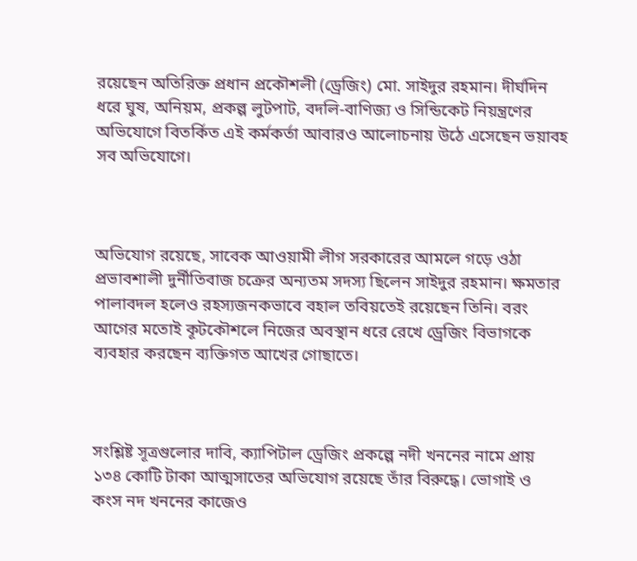রয়েছেন অতিরিক্ত প্রধান প্রকৌশলী (ড্রেজিং) মো. সাইদুর রহমান। দীর্ঘদিন ধরে ঘুষ, অনিয়ম, প্রকল্প লুটপাট, বদলি-বাণিজ্য ও সিন্ডিকেট নিয়ন্ত্রণের অভিযোগে বিতর্কিত এই কর্মকর্তা আবারও আলোচনায় উঠে এসেছেন ভয়াবহ সব অভিযোগে।



অভিযোগ রয়েছে, সাবেক আওয়ামী লীগ সরকারের আমলে গড়ে ওঠা প্রভাবশালী দুর্নীতিবাজ চক্রের অন্যতম সদস্য ছিলেন সাইদুর রহমান। ক্ষমতার পালাবদল হলেও রহস্যজনকভাবে বহাল তবিয়তেই রয়েছেন তিনি। বরং আগের মতোই কূটকৌশলে নিজের অবস্থান ধরে রেখে ড্রেজিং বিভাগকে ব্যবহার করছেন ব্যক্তিগত আখের গোছাতে।



সংশ্লিষ্ট সূত্রগুলোর দাবি, ক্যাপিটাল ড্রেজিং প্রকল্পে নদী খননের নামে প্রায় ১৩৪ কোটি টাকা আত্মসাতের অভিযোগ রয়েছে তাঁর বিরুদ্ধে। ভোগাই ও কংস নদ খননের কাজেও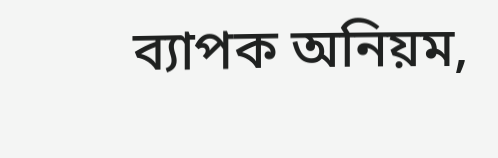ব্যাপক অনিয়ম,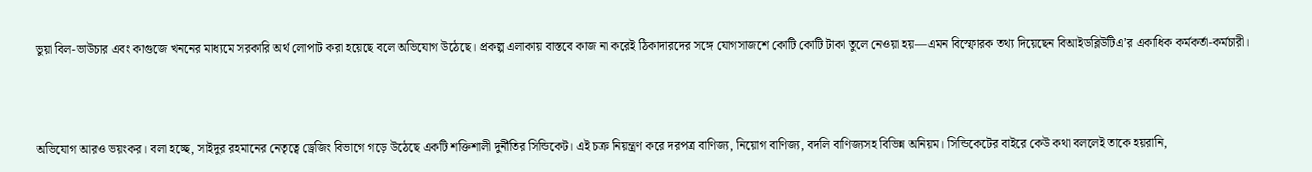ভুয়া বিল-ভাউচার এবং কাগুজে খননের মাধ্যমে সরকারি অর্থ লোপাট করা হয়েছে বলে অভিযোগ উঠেছে। প্রকল্প এলাকায় বাস্তবে কাজ না করেই ঠিকাদারদের সঙ্গে যোগসাজশে কোটি কোটি টাকা তুলে নেওয়া হয়—এমন বিস্ফোরক তথ্য দিয়েছেন বিআইডব্লিউটিএ’র একাধিক কর্মকর্তা-কর্মচারী।



অভিযোগ আরও ভয়ংকর। বলা হচ্ছে, সাইদুর রহমানের নেতৃত্বে ড্রেজিং বিভাগে গড়ে উঠেছে একটি শক্তিশালী দুর্নীতির সিন্ডিকেট। এই চক্র নিয়ন্ত্রণ করে দরপত্র বাণিজ্য, নিয়োগ বাণিজ্য, বদলি বাণিজ্যসহ বিভিন্ন অনিয়ম। সিন্ডিকেটের বাইরে কেউ কথা বললেই তাকে হয়রানি,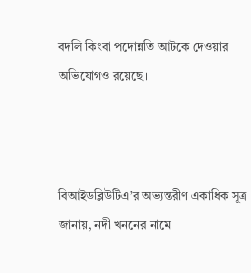বদলি কিংবা পদোন্নতি আটকে দেওয়ার অভিযোগও রয়েছে।



বিআইডব্লিউটিএ’র অভ্যন্তরীণ একাধিক সূত্র জানায়, নদী খননের নামে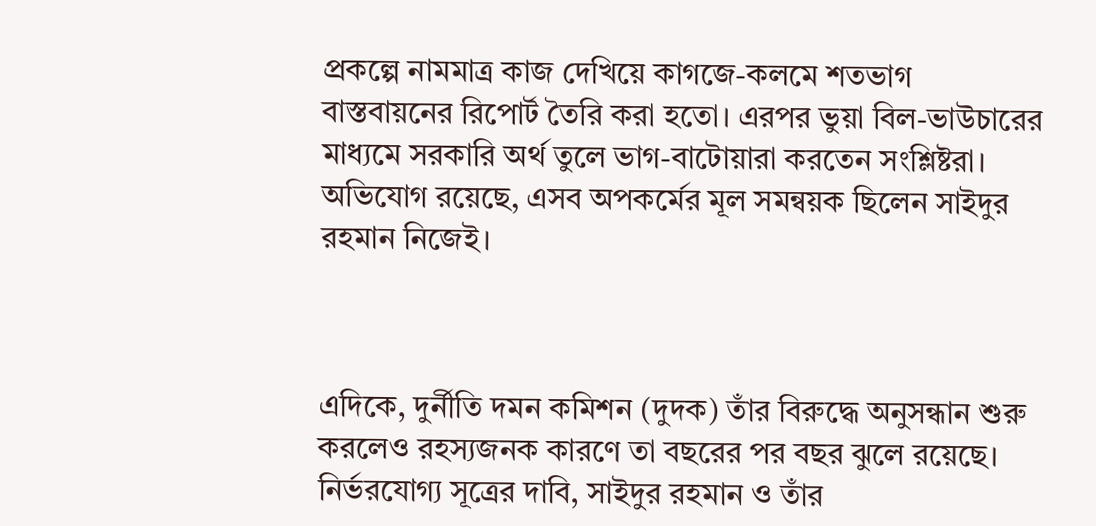প্রকল্পে নামমাত্র কাজ দেখিয়ে কাগজে-কলমে শতভাগ বাস্তবায়নের রিপোর্ট তৈরি করা হতো। এরপর ভুয়া বিল-ভাউচারের মাধ্যমে সরকারি অর্থ তুলে ভাগ-বাটোয়ারা করতেন সংশ্লিষ্টরা। অভিযোগ রয়েছে, এসব অপকর্মের মূল সমন্বয়ক ছিলেন সাইদুর রহমান নিজেই।



এদিকে, দুর্নীতি দমন কমিশন (দুদক) তাঁর বিরুদ্ধে অনুসন্ধান শুরু করলেও রহস্যজনক কারণে তা বছরের পর বছর ঝুলে রয়েছে। নির্ভরযোগ্য সূত্রের দাবি, সাইদুর রহমান ও তাঁর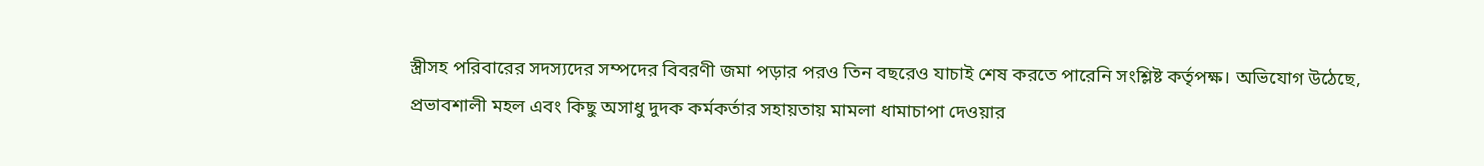স্ত্রীসহ পরিবারের সদস্যদের সম্পদের বিবরণী জমা পড়ার পরও তিন বছরেও যাচাই শেষ করতে পারেনি সংশ্লিষ্ট কর্তৃপক্ষ। অভিযোগ উঠেছে, প্রভাবশালী মহল এবং কিছু অসাধু দুদক কর্মকর্তার সহায়তায় মামলা ধামাচাপা দেওয়ার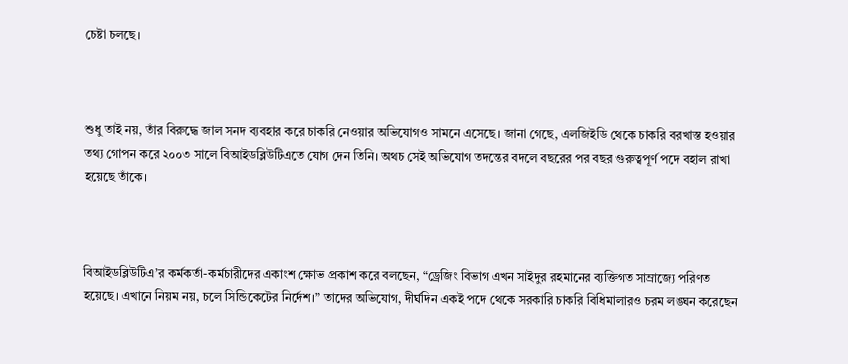চেষ্টা চলছে।



শুধু তাই নয়, তাঁর বিরুদ্ধে জাল সনদ ব্যবহার করে চাকরি নেওয়ার অভিযোগও সামনে এসেছে। জানা গেছে, এলজিইডি থেকে চাকরি বরখাস্ত হওয়ার তথ্য গোপন করে ২০০৩ সালে বিআইডব্লিউটিএতে যোগ দেন তিনি। অথচ সেই অভিযোগ তদন্তের বদলে বছরের পর বছর গুরুত্বপূর্ণ পদে বহাল রাখা হয়েছে তাঁকে।



বিআইডব্লিউটিএ’র কর্মকর্তা-কর্মচারীদের একাংশ ক্ষোভ প্রকাশ করে বলছেন, “ড্রেজিং বিভাগ এখন সাইদুর রহমানের ব্যক্তিগত সাম্রাজ্যে পরিণত হয়েছে। এখানে নিয়ম নয়, চলে সিন্ডিকেটের নির্দেশ।” তাদের অভিযোগ, দীর্ঘদিন একই পদে থেকে সরকারি চাকরি বিধিমালারও চরম লঙ্ঘন করেছেন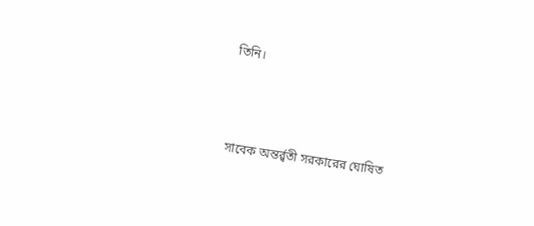তিনি।



সাবেক অন্তর্র্বতী সরকারের ঘোষিত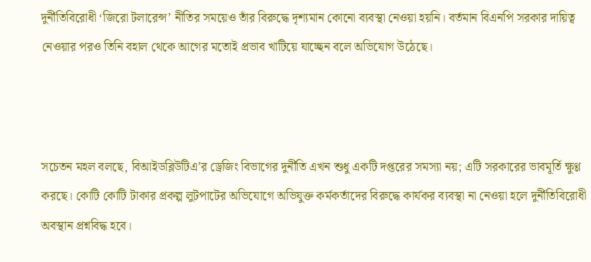দুর্নীতিবিরোধী ‘জিরো টলারেন্স’ নীতির সময়েও তাঁর বিরুদ্ধে দৃশ্যমান কোনো ব্যবস্থা নেওয়া হয়নি। বর্তমান বিএনপি সরকার দায়িত্ব নেওয়ার পরও তিনি বহাল থেকে আগের মতোই প্রভাব খাটিয়ে যাচ্ছেন বলে অভিযোগ উঠেছে।



সচেতন মহল বলছে, বিআইডব্লিউটিএ’র ড্রেজিং বিভাগের দুর্নীতি এখন শুধু একটি দপ্তরের সমস্যা নয়; এটি সরকারের ভাবমূর্তি ক্ষুণ্ণ করছে। কোটি কোটি টাকার প্রকল্প লুটপাটের অভিযোগে অভিযুক্ত কর্মকর্তাদের বিরুদ্ধে কার্যকর ব্যবস্থা না নেওয়া হলে দুর্নীতিবিরোধী অবস্থান প্রশ্নবিদ্ধ হবে।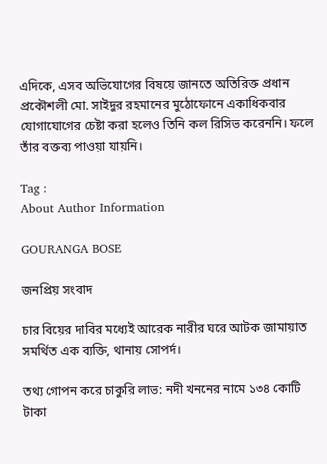এদিকে, এসব অভিযোগের বিষয়ে জানতে অতিরিক্ত প্রধান প্রকৌশলী মো. সাইদুর রহমানের মুঠোফোনে একাধিকবার যোগাযোগের চেষ্টা করা হলেও তিনি কল রিসিভ করেননি। ফলে তাঁর বক্তব্য পাওয়া যায়নি।

Tag :
About Author Information

GOURANGA BOSE

জনপ্রিয় সংবাদ

চার বিয়ের দাবির মধ্যেই আরেক নারীর ঘরে আটক জামায়াত সমর্থিত এক ব্যক্তি, থানায় সোপর্দ।

তথ্য গোপন করে চাকুরি লাভ: নদী খননের নামে ১৩৪ কোটি টাকা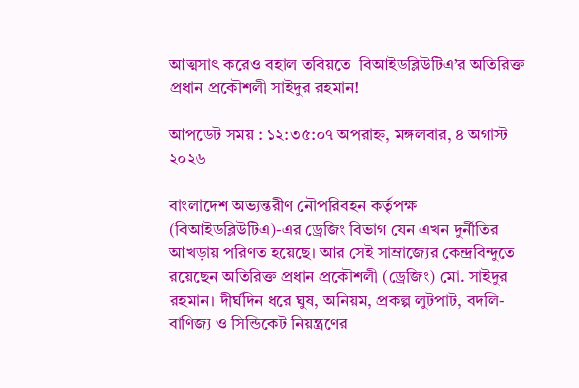আত্মসাৎ করেও বহাল তবিয়তে  বিআইডব্লিউটিএ’র অতিরিক্ত প্রধান প্রকৌশলী সাইদুর রহমান!

আপডেট সময় : ১২:৩৫:০৭ অপরাহ্ন, মঙ্গলবার, ৪ অগাস্ট ২০২৬

বাংলাদেশ অভ্যন্তরীণ নৌপরিবহন কর্তৃপক্ষ (বিআইডব্লিউটিএ)-এর ড্রেজিং বিভাগ যেন এখন দুর্নীতির আখড়ায় পরিণত হয়েছে। আর সেই সাম্রাজ্যের কেন্দ্রবিন্দুতে রয়েছেন অতিরিক্ত প্রধান প্রকৌশলী (ড্রেজিং) মো. সাইদুর রহমান। দীর্ঘদিন ধরে ঘুষ, অনিয়ম, প্রকল্প লুটপাট, বদলি-বাণিজ্য ও সিন্ডিকেট নিয়ন্ত্রণের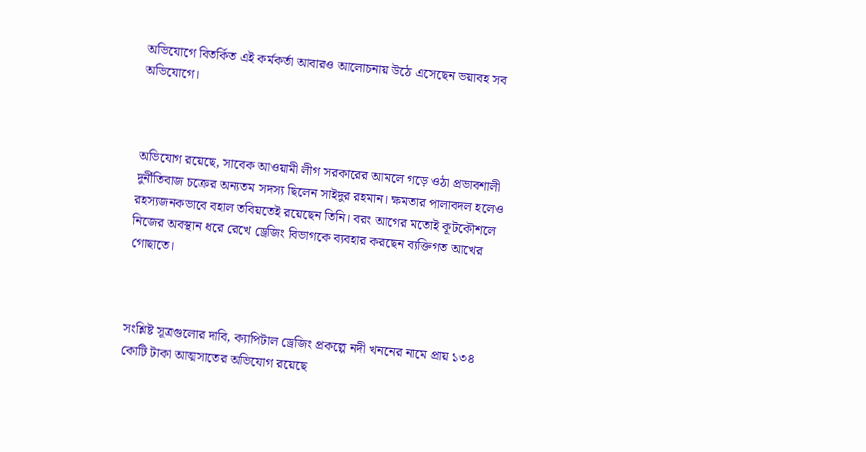অভিযোগে বিতর্কিত এই কর্মকর্তা আবারও আলোচনায় উঠে এসেছেন ভয়াবহ সব অভিযোগে।



অভিযোগ রয়েছে, সাবেক আওয়ামী লীগ সরকারের আমলে গড়ে ওঠা প্রভাবশালী দুর্নীতিবাজ চক্রের অন্যতম সদস্য ছিলেন সাইদুর রহমান। ক্ষমতার পালাবদল হলেও রহস্যজনকভাবে বহাল তবিয়তেই রয়েছেন তিনি। বরং আগের মতোই কূটকৌশলে নিজের অবস্থান ধরে রেখে ড্রেজিং বিভাগকে ব্যবহার করছেন ব্যক্তিগত আখের গোছাতে।



সংশ্লিষ্ট সূত্রগুলোর দাবি, ক্যাপিটাল ড্রেজিং প্রকল্পে নদী খননের নামে প্রায় ১৩৪ কোটি টাকা আত্মসাতের অভিযোগ রয়েছে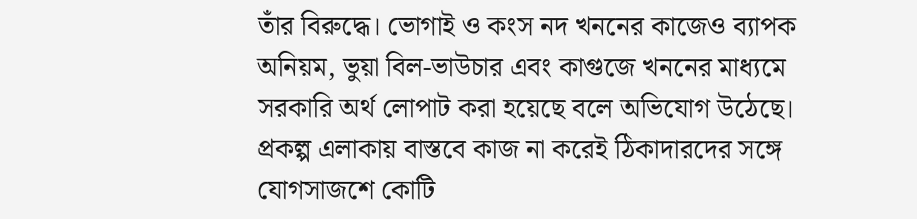তাঁর বিরুদ্ধে। ভোগাই ও কংস নদ খননের কাজেও ব্যাপক অনিয়ম, ভুয়া বিল-ভাউচার এবং কাগুজে খননের মাধ্যমে সরকারি অর্থ লোপাট করা হয়েছে বলে অভিযোগ উঠেছে। প্রকল্প এলাকায় বাস্তবে কাজ না করেই ঠিকাদারদের সঙ্গে যোগসাজশে কোটি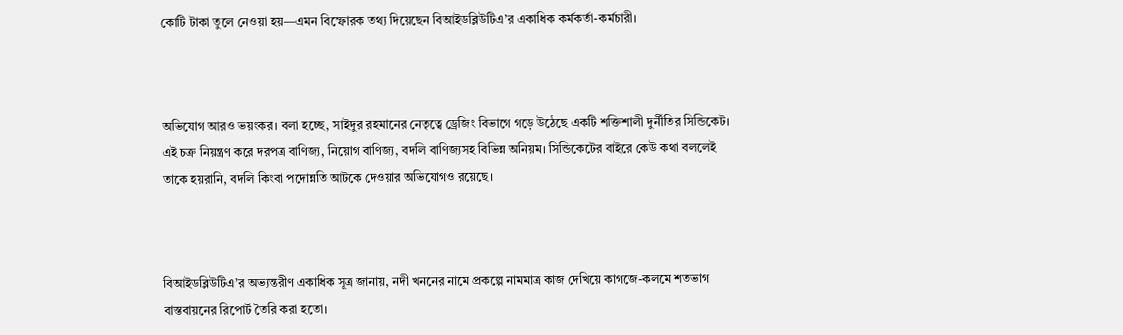কোটি টাকা তুলে নেওয়া হয়—এমন বিস্ফোরক তথ্য দিয়েছেন বিআইডব্লিউটিএ’র একাধিক কর্মকর্তা-কর্মচারী।



অভিযোগ আরও ভয়ংকর। বলা হচ্ছে, সাইদুর রহমানের নেতৃত্বে ড্রেজিং বিভাগে গড়ে উঠেছে একটি শক্তিশালী দুর্নীতির সিন্ডিকেট। এই চক্র নিয়ন্ত্রণ করে দরপত্র বাণিজ্য, নিয়োগ বাণিজ্য, বদলি বাণিজ্যসহ বিভিন্ন অনিয়ম। সিন্ডিকেটের বাইরে কেউ কথা বললেই তাকে হয়রানি, বদলি কিংবা পদোন্নতি আটকে দেওয়ার অভিযোগও রয়েছে।



বিআইডব্লিউটিএ’র অভ্যন্তরীণ একাধিক সূত্র জানায়, নদী খননের নামে প্রকল্পে নামমাত্র কাজ দেখিয়ে কাগজে-কলমে শতভাগ বাস্তবায়নের রিপোর্ট তৈরি করা হতো।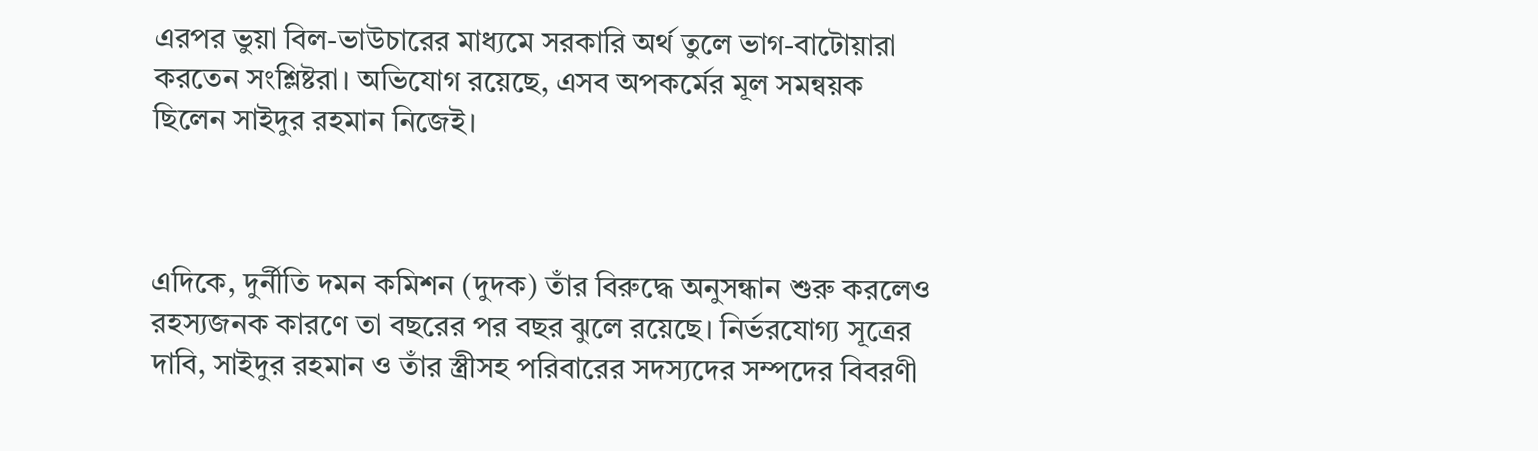এরপর ভুয়া বিল-ভাউচারের মাধ্যমে সরকারি অর্থ তুলে ভাগ-বাটোয়ারা করতেন সংশ্লিষ্টরা। অভিযোগ রয়েছে, এসব অপকর্মের মূল সমন্বয়ক ছিলেন সাইদুর রহমান নিজেই।



এদিকে, দুর্নীতি দমন কমিশন (দুদক) তাঁর বিরুদ্ধে অনুসন্ধান শুরু করলেও রহস্যজনক কারণে তা বছরের পর বছর ঝুলে রয়েছে। নির্ভরযোগ্য সূত্রের দাবি, সাইদুর রহমান ও তাঁর স্ত্রীসহ পরিবারের সদস্যদের সম্পদের বিবরণী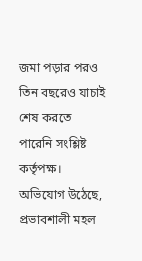জমা পড়ার পরও তিন বছরেও যাচাই শেষ করতে পারেনি সংশ্লিষ্ট কর্তৃপক্ষ। অভিযোগ উঠেছে, প্রভাবশালী মহল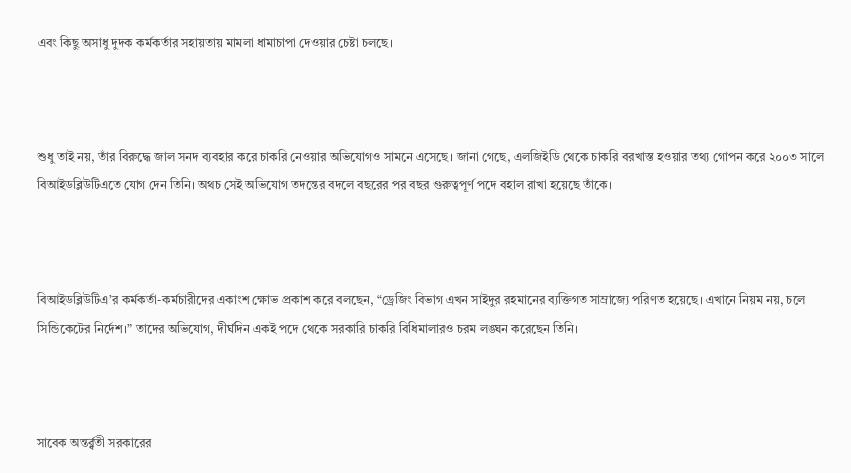এবং কিছু অসাধু দুদক কর্মকর্তার সহায়তায় মামলা ধামাচাপা দেওয়ার চেষ্টা চলছে।



শুধু তাই নয়, তাঁর বিরুদ্ধে জাল সনদ ব্যবহার করে চাকরি নেওয়ার অভিযোগও সামনে এসেছে। জানা গেছে, এলজিইডি থেকে চাকরি বরখাস্ত হওয়ার তথ্য গোপন করে ২০০৩ সালে বিআইডব্লিউটিএতে যোগ দেন তিনি। অথচ সেই অভিযোগ তদন্তের বদলে বছরের পর বছর গুরুত্বপূর্ণ পদে বহাল রাখা হয়েছে তাঁকে।



বিআইডব্লিউটিএ’র কর্মকর্তা-কর্মচারীদের একাংশ ক্ষোভ প্রকাশ করে বলছেন, “ড্রেজিং বিভাগ এখন সাইদুর রহমানের ব্যক্তিগত সাম্রাজ্যে পরিণত হয়েছে। এখানে নিয়ম নয়, চলে সিন্ডিকেটের নির্দেশ।” তাদের অভিযোগ, দীর্ঘদিন একই পদে থেকে সরকারি চাকরি বিধিমালারও চরম লঙ্ঘন করেছেন তিনি।



সাবেক অন্তর্র্বতী সরকারের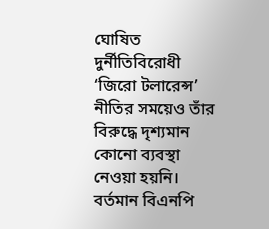ঘোষিত দুর্নীতিবিরোধী ‘জিরো টলারেন্স’ নীতির সময়েও তাঁর বিরুদ্ধে দৃশ্যমান কোনো ব্যবস্থা নেওয়া হয়নি। বর্তমান বিএনপি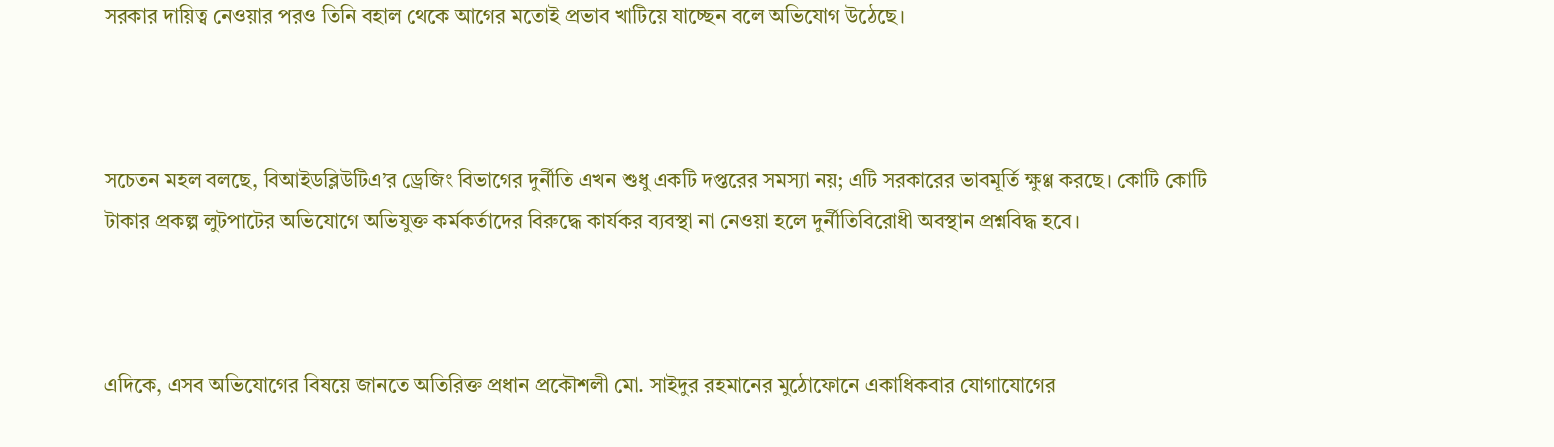সরকার দায়িত্ব নেওয়ার পরও তিনি বহাল থেকে আগের মতোই প্রভাব খাটিয়ে যাচ্ছেন বলে অভিযোগ উঠেছে।



সচেতন মহল বলছে, বিআইডব্লিউটিএ’র ড্রেজিং বিভাগের দুর্নীতি এখন শুধু একটি দপ্তরের সমস্যা নয়; এটি সরকারের ভাবমূর্তি ক্ষুণ্ণ করছে। কোটি কোটি টাকার প্রকল্প লুটপাটের অভিযোগে অভিযুক্ত কর্মকর্তাদের বিরুদ্ধে কার্যকর ব্যবস্থা না নেওয়া হলে দুর্নীতিবিরোধী অবস্থান প্রশ্নবিদ্ধ হবে।



এদিকে, এসব অভিযোগের বিষয়ে জানতে অতিরিক্ত প্রধান প্রকৌশলী মো. সাইদুর রহমানের মুঠোফোনে একাধিকবার যোগাযোগের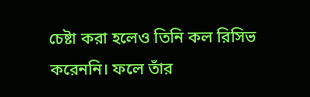চেষ্টা করা হলেও তিনি কল রিসিভ করেননি। ফলে তাঁর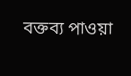বক্তব্য পাওয়া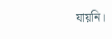যায়নি।